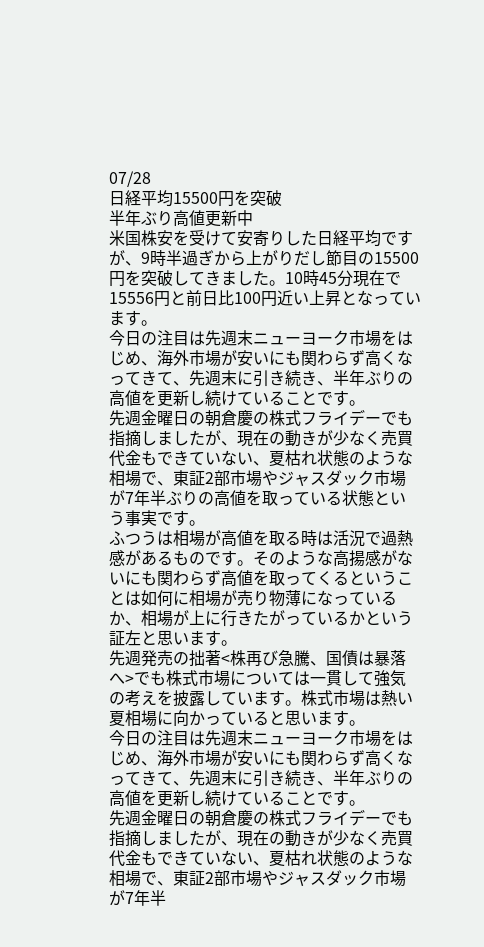07/28
日経平均15500円を突破
半年ぶり高値更新中
米国株安を受けて安寄りした日経平均ですが、9時半過ぎから上がりだし節目の15500円を突破してきました。10時45分現在で15556円と前日比100円近い上昇となっています。
今日の注目は先週末ニューヨーク市場をはじめ、海外市場が安いにも関わらず高くなってきて、先週末に引き続き、半年ぶりの高値を更新し続けていることです。
先週金曜日の朝倉慶の株式フライデーでも指摘しましたが、現在の動きが少なく売買代金もできていない、夏枯れ状態のような相場で、東証2部市場やジャスダック市場が7年半ぶりの高値を取っている状態という事実です。
ふつうは相場が高値を取る時は活況で過熱感があるものです。そのような高揚感がないにも関わらず高値を取ってくるということは如何に相場が売り物薄になっているか、相場が上に行きたがっているかという証左と思います。
先週発売の拙著<株再び急騰、国債は暴落へ>でも株式市場については一貫して強気の考えを披露しています。株式市場は熱い夏相場に向かっていると思います。
今日の注目は先週末ニューヨーク市場をはじめ、海外市場が安いにも関わらず高くなってきて、先週末に引き続き、半年ぶりの高値を更新し続けていることです。
先週金曜日の朝倉慶の株式フライデーでも指摘しましたが、現在の動きが少なく売買代金もできていない、夏枯れ状態のような相場で、東証2部市場やジャスダック市場が7年半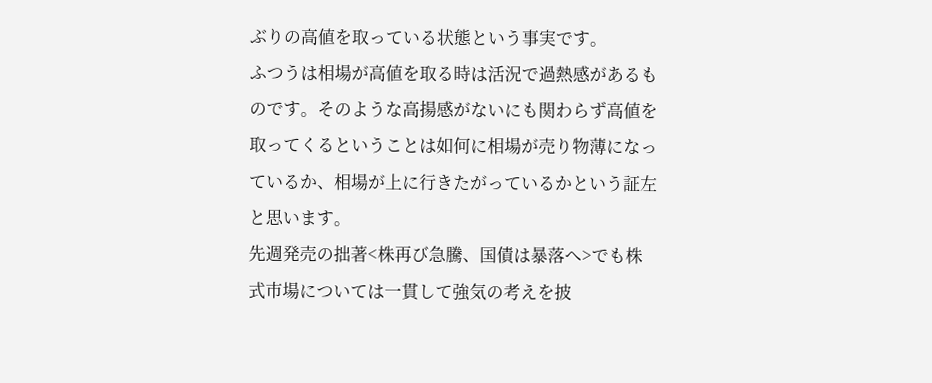ぶりの高値を取っている状態という事実です。
ふつうは相場が高値を取る時は活況で過熱感があるものです。そのような高揚感がないにも関わらず高値を取ってくるということは如何に相場が売り物薄になっているか、相場が上に行きたがっているかという証左と思います。
先週発売の拙著<株再び急騰、国債は暴落へ>でも株式市場については一貫して強気の考えを披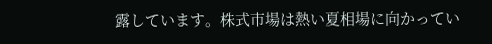露しています。株式市場は熱い夏相場に向かってい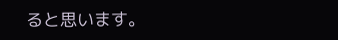ると思います。